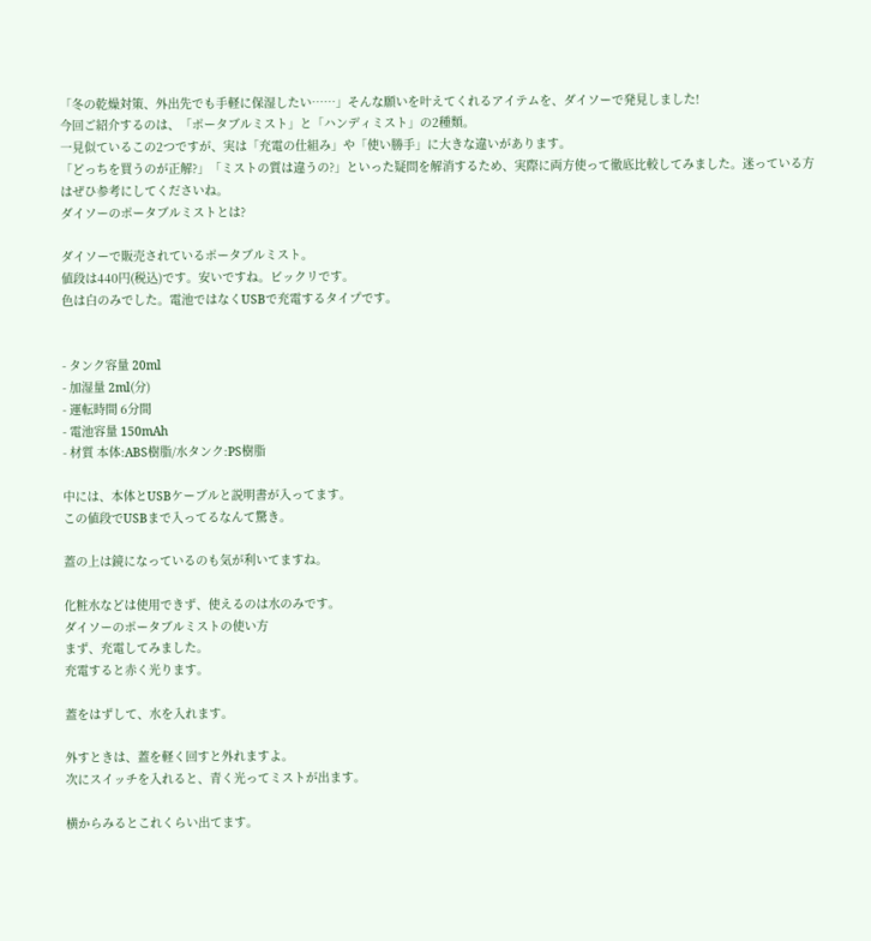「冬の乾燥対策、外出先でも手軽に保湿したい……」そんな願いを叶えてくれるアイテムを、ダイソーで発見しました!
今回ご紹介するのは、「ポータブルミスト」と「ハンディミスト」の2種類。
一見似ているこの2つですが、実は「充電の仕組み」や「使い勝手」に大きな違いがあります。
「どっちを買うのが正解?」「ミストの質は違うの?」といった疑問を解消するため、実際に両方使って徹底比較してみました。迷っている方はぜひ参考にしてくださいね。
ダイソーのポータブルミストとは?

ダイソーで販売されているポータブルミスト。
値段は440円(税込)です。安いですね。ビックリです。
色は白のみでした。電池ではなくUSBで充電するタイプです。


- タンク容量 20ml
- 加湿量 2ml(分)
- 運転時間 6分間
- 電池容量 150mAh
- 材質 本体:ABS樹脂/水タンク:PS樹脂

中には、本体とUSBケーブルと説明書が入ってます。
この値段でUSBまで入ってるなんて驚き。

蓋の上は鏡になっているのも気が利いてますね。

化粧水などは使用できず、使えるのは水のみです。
ダイソーのポータブルミストの使い方
まず、充電してみました。
充電すると赤く光ります。

蓋をはずして、水を入れます。

外すときは、蓋を軽く回すと外れますよ。
次にスイッチを入れると、青く光ってミストが出ます。

横からみるとこれくらい出てます。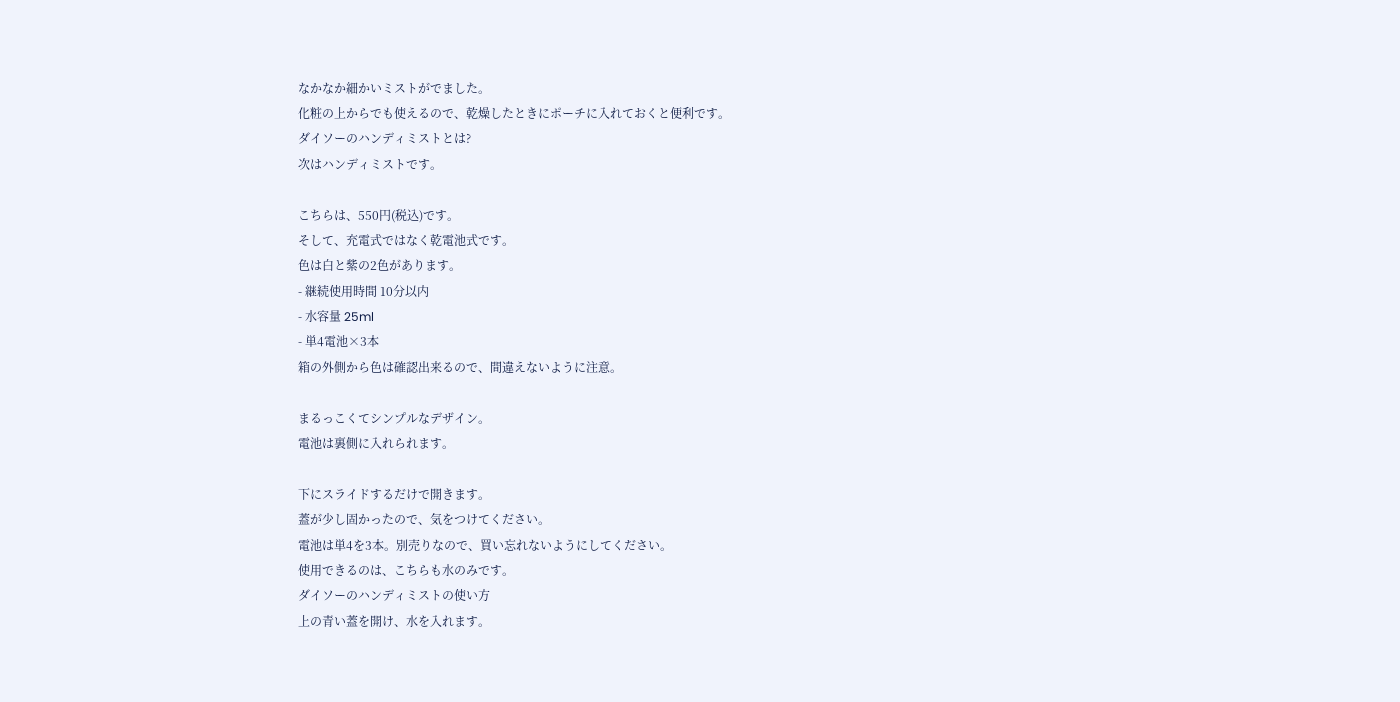なかなか細かいミストがでました。
化粧の上からでも使えるので、乾燥したときにポーチに入れておくと便利です。
ダイソーのハンディミストとは?
次はハンディミストです。

こちらは、550円(税込)です。
そして、充電式ではなく乾電池式です。
色は白と紫の2色があります。
- 継続使用時間 10分以内
- 水容量 25ml
- 単4電池×3本
箱の外側から色は確認出来るので、間違えないように注意。

まるっこくてシンプルなデザイン。
電池は裏側に入れられます。

下にスライドするだけで開きます。
蓋が少し固かったので、気をつけてください。
電池は単4を3本。別売りなので、買い忘れないようにしてください。
使用できるのは、こちらも水のみです。
ダイソーのハンディミストの使い方
上の青い蓋を開け、水を入れます。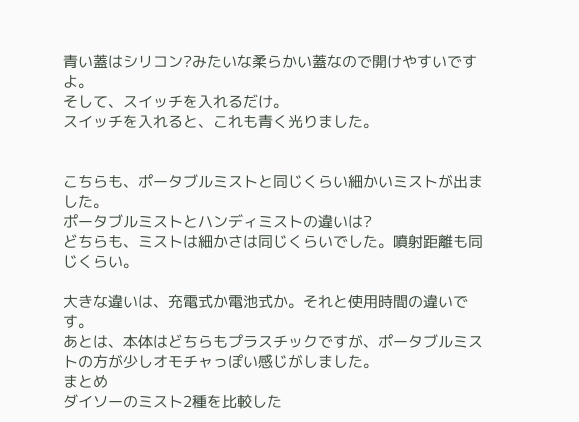青い蓋はシリコン?みたいな柔らかい蓋なので開けやすいですよ。
そして、スイッチを入れるだけ。
スイッチを入れると、これも青く光りました。


こちらも、ポータブルミストと同じくらい細かいミストが出ました。
ポータブルミストとハンディミストの違いは?
どちらも、ミストは細かさは同じくらいでした。噴射距離も同じくらい。

大きな違いは、充電式か電池式か。それと使用時間の違いです。
あとは、本体はどちらもプラスチックですが、ポータブルミストの方が少しオモチャっぽい感じがしました。
まとめ
ダイソーのミスト2種を比較した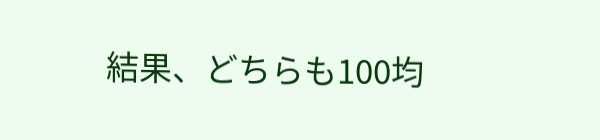結果、どちらも100均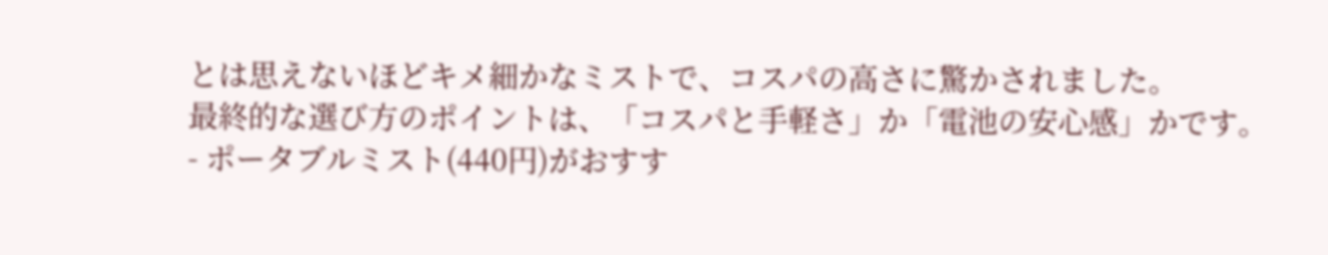とは思えないほどキメ細かなミストで、コスパの高さに驚かされました。
最終的な選び方のポイントは、「コスパと手軽さ」か「電池の安心感」かです。
- ポータブルミスト(440円)がおすす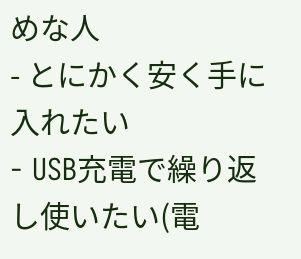めな人
- とにかく安く手に入れたい
- USB充電で繰り返し使いたい(電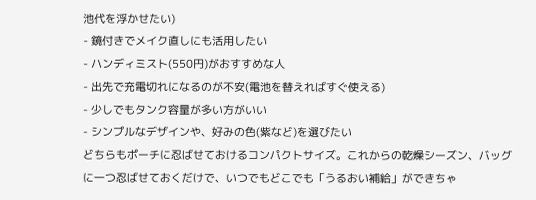池代を浮かせたい)
- 鏡付きでメイク直しにも活用したい
- ハンディミスト(550円)がおすすめな人
- 出先で充電切れになるのが不安(電池を替えればすぐ使える)
- 少しでもタンク容量が多い方がいい
- シンプルなデザインや、好みの色(紫など)を選びたい
どちらもポーチに忍ばせておけるコンパクトサイズ。これからの乾燥シーズン、バッグに一つ忍ばせておくだけで、いつでもどこでも「うるおい補給」ができちゃ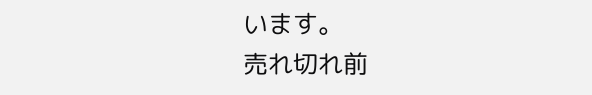います。
売れ切れ前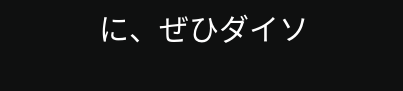に、ぜひダイソ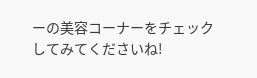ーの美容コーナーをチェックしてみてくださいね!